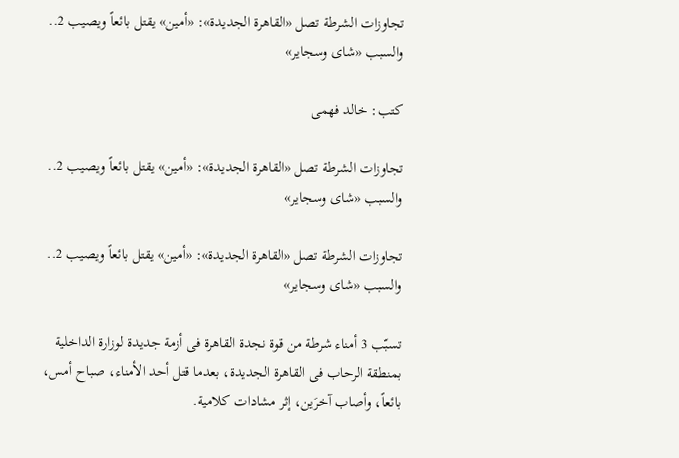تجاوزات الشرطة تصل «القاهرة الجديدة»: «أمين» يقتل بائعاً ويصيب 2.. والسبب «شاى وسجاير»

كتب: خالد فهمى

تجاوزات الشرطة تصل «القاهرة الجديدة»: «أمين» يقتل بائعاً ويصيب 2.. والسبب «شاى وسجاير»

تجاوزات الشرطة تصل «القاهرة الجديدة»: «أمين» يقتل بائعاً ويصيب 2.. والسبب «شاى وسجاير»

تسبّب 3 أمناء شرطة من قوة نجدة القاهرة فى أزمة جديدة لوزارة الداخلية بمنطقة الرحاب فى القاهرة الجديدة، بعدما قتل أحد الأمناء، صباح أمس، بائعاً، وأصاب آخرَين، إثر مشادات كلامية.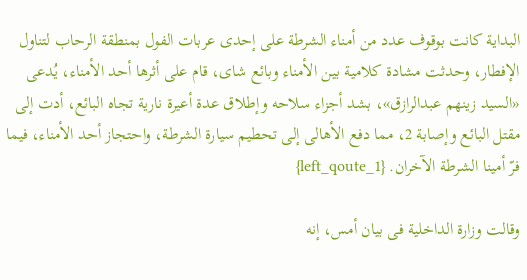البداية كانت بوقوف عدد من أمناء الشرطة على إحدى عربات الفول بمنطقة الرحاب لتناول الإفطار، وحدثت مشادة كلامية بين الأمناء وبائع شاى، قام على أثرها أحد الأمناء، يُدعى «السيد زينهم عبدالرازق»، بشد أجزاء سلاحه وإطلاق عدة أعيرة نارية تجاه البائع، أدت إلى مقتل البائع وإصابة 2، مما دفع الأهالى إلى تحطيم سيارة الشرطة، واحتجاز أحد الأمناء، فيما فرّ أمينا الشرطة الآخران. {left_qoute_1}

وقالت وزارة الداخلية فى بيان أمس، إنه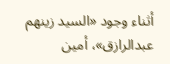أثناء وجود «السيد زينهم عبدالرازق»، أمين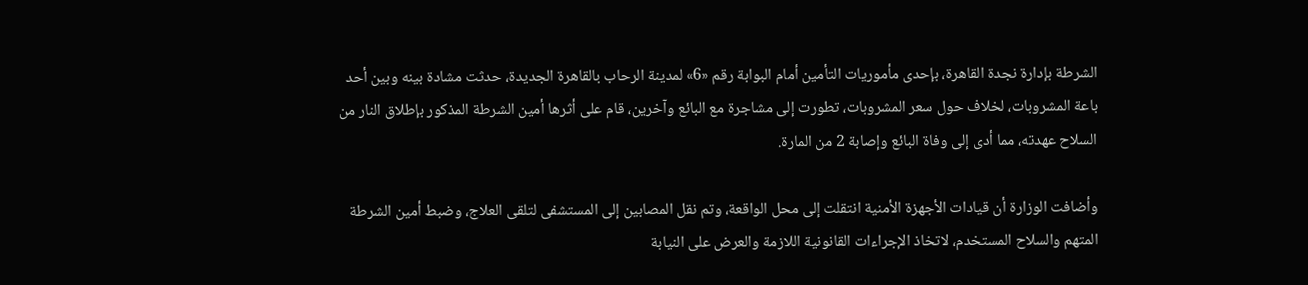الشرطة بإدارة نجدة القاهرة، بإحدى مأموريات التأمين أمام البوابة رقم «6» لمدينة الرحاب بالقاهرة الجديدة، حدثت مشادة بينه وبين أحد باعة المشروبات، لخلاف حول سعر المشروبات، تطورت إلى مشاجرة مع البائع وآخرين، قام على أثرها أمين الشرطة المذكور بإطلاق النار من السلاح عهدته، مما أدى إلى وفاة البائع وإصابة 2 من المارة.

وأضافت الوزارة أن قيادات الأجهزة الأمنية انتقلت إلى محل الواقعة، وتم نقل المصابين إلى المستشفى لتلقى العلاج، وضبط أمين الشرطة المتهم والسلاح المستخدم، لاتخاذ الإجراءات القانونية اللازمة والعرض على النيابة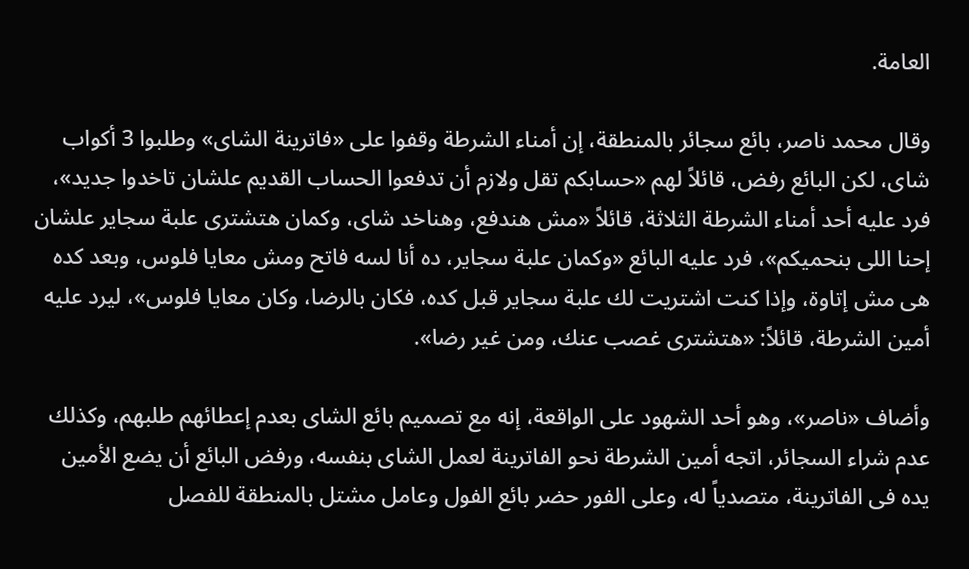العامة.

وقال محمد ناصر، بائع سجائر بالمنطقة، إن أمناء الشرطة وقفوا على «فاترينة الشاى» وطلبوا 3 أكواب شاى، لكن البائع رفض، قائلاً لهم «حسابكم تقل ولازم أن تدفعوا الحساب القديم علشان تاخدوا جديد»، فرد عليه أحد أمناء الشرطة الثلاثة، قائلاً «مش هندفع، وهناخد شاى، وكمان هتشترى علبة سجاير علشان إحنا اللى بنحميكم»، فرد عليه البائع «وكمان علبة سجاير، ده أنا لسه فاتح ومش معايا فلوس، وبعد كده هى مش إتاوة، وإذا كنت اشتريت لك علبة سجاير قبل كده، فكان بالرضا، وكان معايا فلوس»، ليرد عليه أمين الشرطة، قائلاً: «هتشترى غصب عنك، ومن غير رضا».

وأضاف «ناصر»، وهو أحد الشهود على الواقعة، إنه مع تصميم بائع الشاى بعدم إعطائهم طلبهم، وكذلك عدم شراء السجائر، اتجه أمين الشرطة نحو الفاترينة لعمل الشاى بنفسه، ورفض البائع أن يضع الأمين يده فى الفاترينة، متصدياً له، وعلى الفور حضر بائع الفول وعامل مشتل بالمنطقة للفصل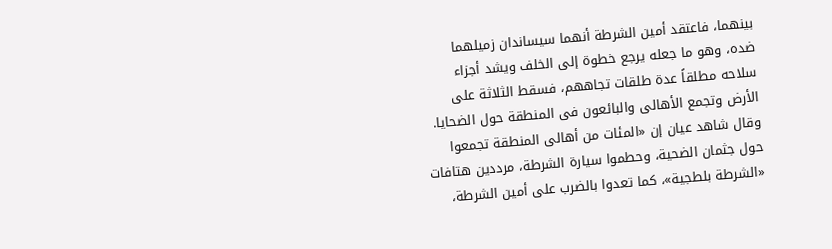بينهما، فاعتقد أمين الشرطة أنهما سيساندان زميلهما ضده، وهو ما جعله يرجع خطوة إلى الخلف ويشد أجزاء سلاحه مطلقاً عدة طلقات تجاههم، فسقط الثلاثة على الأرض وتجمع الأهالى والبائعون فى المنطقة حول الضحايا. وقال شاهد عيان إن «المئات من أهالى المنطقة تجمعوا حول جثمان الضحية، وحطموا سيارة الشرطة، مرددين هتافات «الشرطة بلطجية»، كما تعدوا بالضرب على أمين الشرطة،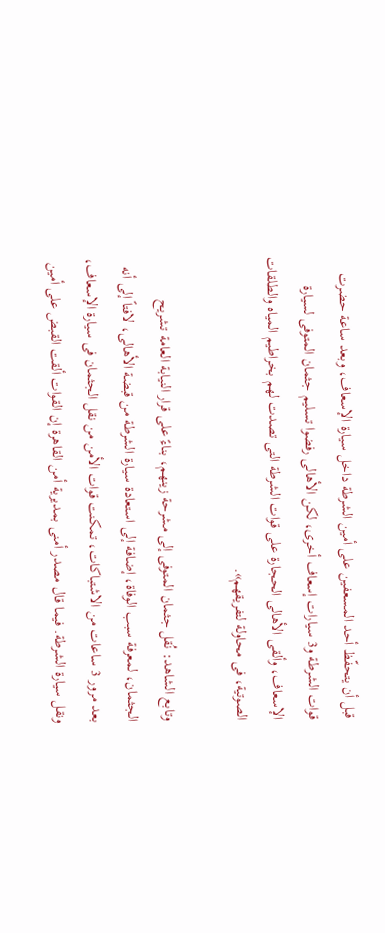قبل أن يتحفّظ أحد المسعفين على أمين الشرطة داخل سيارة الإسعاف، وبعد ساعة حضرت قوات الشرطة و3 سيارات إسعاف أخرى، لكن الأهالى رفضوا تسليم جثمان المتوفى لسيارة الإسعاف، وألقى الأهالى الحجارة على قوات الشرطة التى تصدت لهم بخراطيم المياه والطلقات الصوتية، فى محاولة لتفريقهم».

وتابع الشاهد: نُقل جثمان المتوفى إلى مشرحة زينهم، بناءً على قرار النيابة العامة تشريح الجثمان، لمعرفة سبب الوفاة، إضافة إلى استعادة سيارة الشرطة من قبضة الأهالى، لافتاً إلى أنه بعد مرور 3 ساعات من الاشتباكات، تمكنت قوات الأمن من نقل الجثمان فى سيارة الإسعاف، ونقل سيارة الشرطة. فيما قال مصدر أمنى بمديرية أمن القاهرة إن القوات ألقت القبض على أمين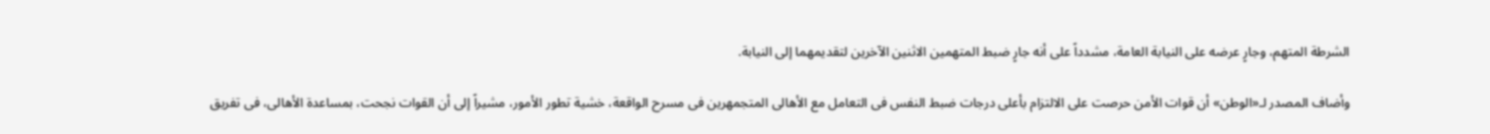الشرطة المتهم، وجارٍ عرضه على النيابة العامة، مشدداً على أنه جارٍ ضبط المتهمين الاثنين الآخرين لتقديمهما إلى النيابة.

وأضاف المصدر لـ«الوطن» أن قوات الأمن حرصت على الالتزام بأعلى درجات ضبط النفس فى التعامل مع الأهالى المتجمهرين فى مسرح الواقعة، خشية تطور الأمور، مشيراً إلى أن القوات نجحت، بمساعدة الأهالى، فى تفريق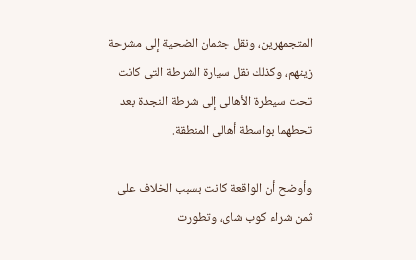المتجمهرين، ونقل جثمان الضحية إلى مشرحة زينهم، وكذلك نقل سيارة الشرطة التى كانت تحت سيطرة الأهالى إلى شرطة النجدة بعد تحطهما بواسطة أهالى المنطقة.

وأوضح أن الواقعة كانت بسبب الخلاف على ثمن شراء كوب شاى، وتطورت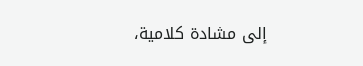إلى مشادة كلامية،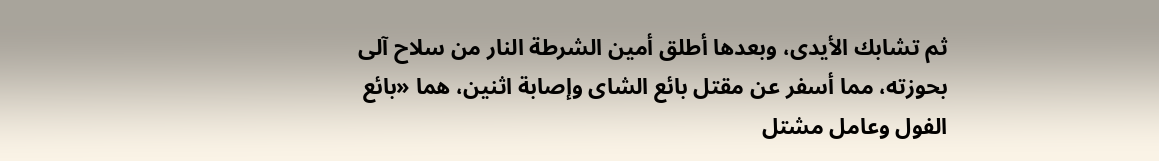ثم تشابك الأيدى، وبعدها أطلق أمين الشرطة النار من سلاح آلى بحوزته، مما أسفر عن مقتل بائع الشاى وإصابة اثنين، هما «بائع الفول وعامل مشتل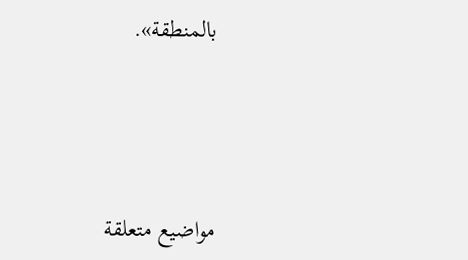بالمنطقة».




مواضيع متعلقة